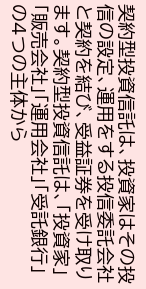契約型投資信託は、投資家はその投信の設定、運用をする投信委託会社と契約を結び、受益証券を受け取ります。契約型投資信託は、「投資家」「販売会社」「運用会社」「受託銀行」の4つの主体から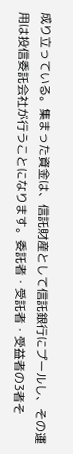成り立っている。集まった資金は、信託財産として信託銀行にプールし、その運用は投信委託会社が行うことになります。委託者・受託者・受益者の3者そ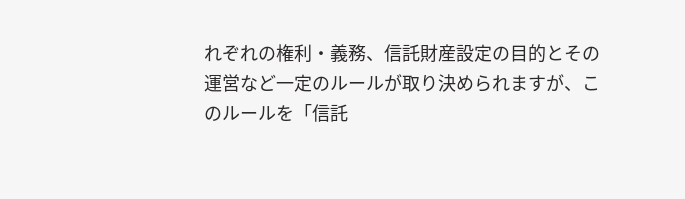れぞれの権利・義務、信託財産設定の目的とその運営など一定のルールが取り決められますが、このルールを「信託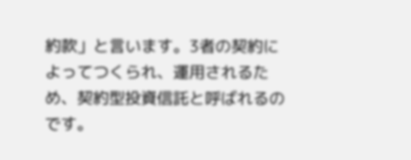約款」と言います。3者の契約によってつくられ、運用されるため、契約型投資信託と呼ばれるのです。